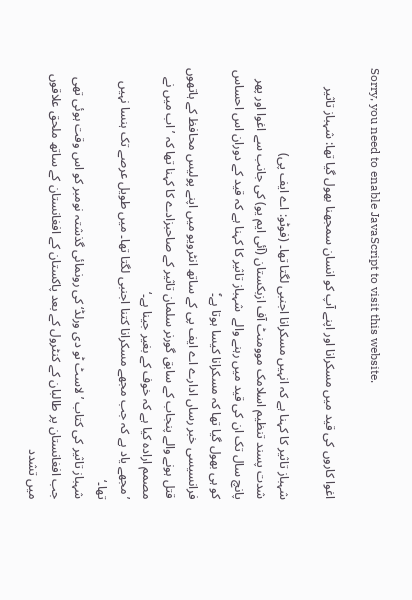Sorry, you need to enable JavaScript to visit this website.

اغوا کاروں کی قید میں مسکرانا اور اپنے آپ کو انسان سمجھنا بھول گیا تھا: شہباز تاثیر

شہباز تاثیر کا کہنا ہے کہ انہیں مسکرانا اجنبی لگتا تھا۔ (فوٹو: اے ایف پی)
شدت پسند تنظیم اسلامک موومنٹ آف ازبکستان (آئی ایم یو) کی جانب سے اغوا اور پھر پانچ سال تک ان کی قید میں رہنے والے  شہباز تاثیر کا کہنا ہے کہ قید کے دوران اس احساس کو ہی بھول گیا تھا کہ مسکرانا کیسا ہوتا ہے۔ٗ
فرانسیسی خبر رساں ادارے اے ایف پی کے ساتھ انٹرویو میں اپنے پولیس محافظ کے ہاتھوں قتل ہونے والے پنجاب کے سابق گورنر سلمان تاثیر کے صاحبزادے کا کہنا تھا کہ ’اب میں نے مصمم ارادہ کیا ہے کہ خوف کے بغیر جینا ہے۔‘
’مجھے یاد ہے کہ جب مجھے مسکرانا کتنا اجنبی لگتا تھا۔ میں طویل عرصے تک ہنسا نہیں تھا۔‘
شہباز تاثیر کی کتاب ’لاسٹ ٹو دی ورلڈ‘ کی رونمائی گذشتہ نومبر کو اس وقت ہوئی تھی جب افغانستان پر طالبان کے کنٹرول کے بعد پاکستان کے افغانستان کے ساتھ ملحق علاقوں میں تشدد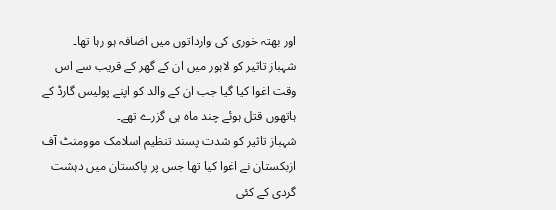اور بھتہ خوری کی وارداتوں میں اضافہ ہو رہا تھا۔
شہباز تاثیر کو لاہور میں ان کے گھر کے قریب سے اس وقت اغوا کیا گیا جب ان کے والد کو اپنے پولیس گارڈ کے ہاتھوں قتل ہوئے چند ماہ ہی گزرے تھے۔
شہباز تاثیر کو شدت پسند تنظیم اسلامک موومنٹ آف ازبکستان نے اغوا کیا تھا جس پر پاکستان میں دہشت گردی کے کئی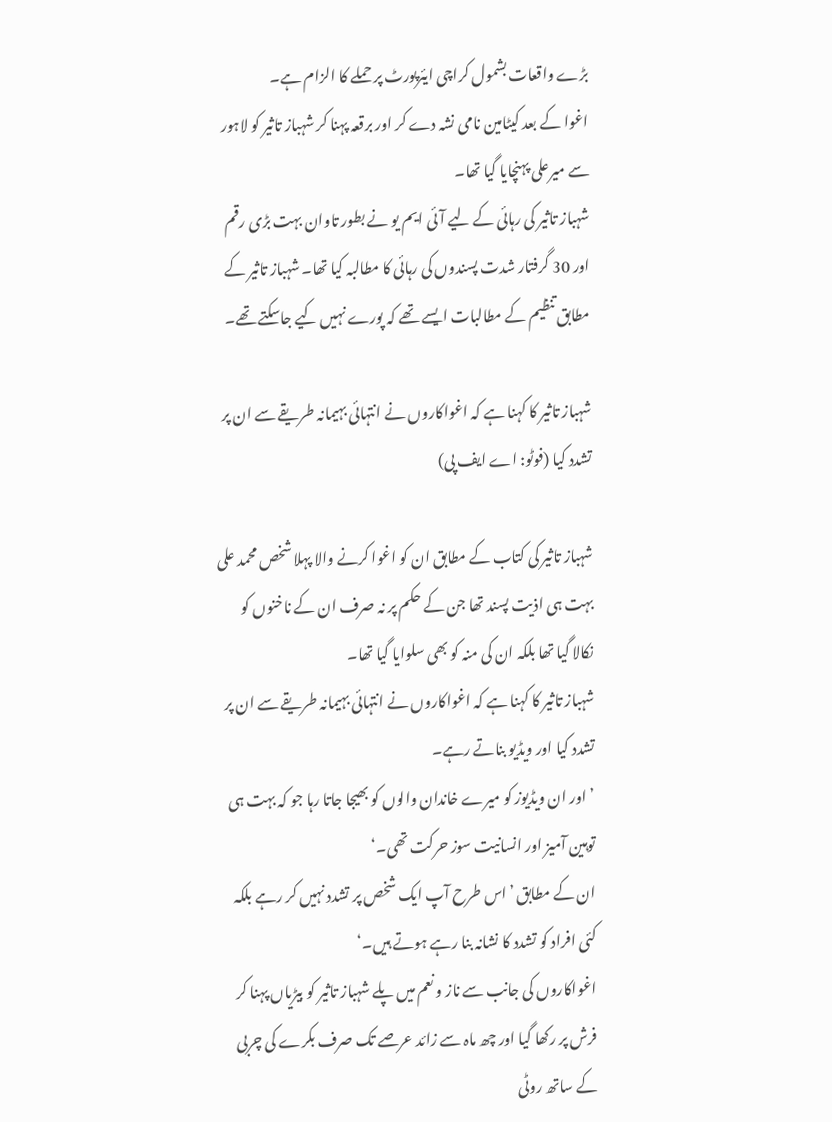بڑے واقعات بشمول کراچی ایئرپورٹ پر حملے کا الزام ہے۔
اغوا کے بعد کیٹامین نامی نشہ دے کر اور برقعہ پہنا کر شہباز تاثیر کو لاہور سے میرعلی پہنچایا گیا تھا۔
شہباز تاثیر کی رہائی کے لیے آئی ایم یو نے بطور تاوان بہت بڑی رقم اور 30 گرفتار شدت پسندوں کی رہائی کا مطالبہ کیا تھا۔ شہباز تاثیر کے مطابق تنظیم کے مطالبات ایسے تھے کہ پورے نہیں کیے جاسکتے تھے۔

شہباز تاثیر کا کہنا ہے کہ اغواکاروں نے انتہائی بہیمانہ طریقے سے ان پر تشدد کیا (فوٹو: اے ایف پی)

شہباز تاثیر کی کتاب کے مطابق ان کو اغوا کرنے والا پہلا شخص محمد علی بہت ہی اذیت پسند تھا جن کے حکم پر نہ صرف ان کے ناخنوں کو نکالا گیا تھا بلکہ ان کی منہ کو بھی سلوایا گیا تھا۔
شہباز تاثیر کا کہنا ہے کہ اغواکاروں نے انتہائی بہیمانہ طریقے سے ان پر تشدد کیا اور ویڈیو بناتے رہے۔
’اور ان ویڈیوز کو میرے خاندان والوں کو بھیجا جاتا رہا جو کہ بہت ہی توہین آمیز اور انسانیت سوز حرکت تھی۔‘
ان کے مطابق ’اس طرح آپ ایک شخص پر تشدد نہیں کر رہے بلکہ کئی افراد کو تشدد کا نشانہ بنا رہے ہوتے ہیں۔‘
اغواکاروں کی جانب سے ناز و نعم میں پلے شہباز تاثیر کو بیڑیاں پہنا کر فرش پر رکھا گیا اور چھ ماہ سے زائد عرصے تک صرف بکرے کی چربی کے ساتھ روٹی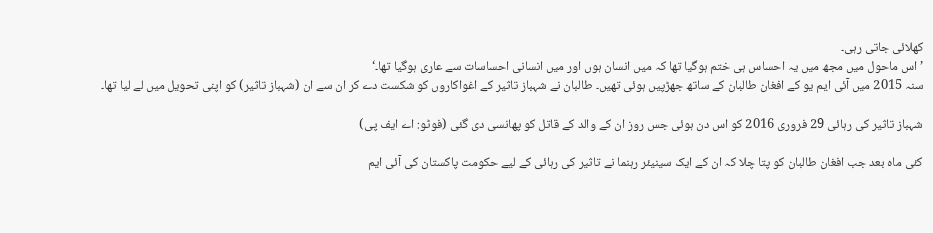کھلائی جاتی رہی۔
’اس ماحول میں مجھ میں یہ احساس ہی ختم ہوگیا تھا کہ میں انسان ہوں اور میں انسانی احساسات سے عاری ہوگیا تھا۔‘
سنہ 2015 میں آئی ایم یو کے افغان طالبان کے ساتھ جھڑپیں ہوئی تھیں۔ طالبان نے شہباز تاثیر کے اغواکاروں کو شکست دے کر ان سے ان (شہباز تاثیر) کو اپنی تحویل میں لے لیا تھا۔

شہباز تاثیر کی رہائی 29 فروری 2016 کو اس دن ہوئی جس روز ان کے والد کے قاتل کو پھانسی دی گئی (فوٹو: اے ایف پی)

کئی ماہ بعد جب افغان طالبان کو پتا چلا کہ ان کے ایک سینیئر رہنما نے تاثیر کی رہائی کے لیے حکومت پاکستان کی آئی ایم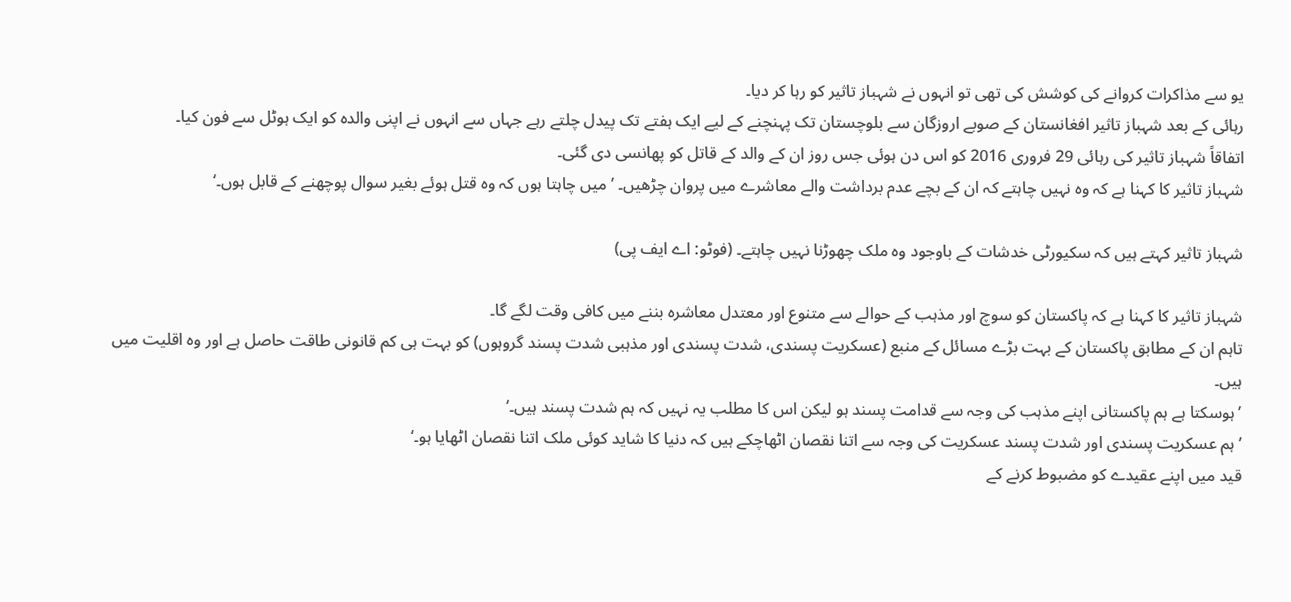یو سے مذاکرات کروانے کی کوشش کی تھی تو انہوں نے شہباز تاثیر کو رہا کر دیا۔
رہائی کے بعد شہباز تاثیر افغانستان کے صوبے اروزگان سے بلوچستان تک پہنچنے کے لیے ایک ہفتے تک پیدل چلتے رہے جہاں سے انہوں نے اپنی والدہ کو ایک ہوٹل سے فون کیا۔
اتفاقاً شہباز تاثیر کی رہائی 29 فروری 2016 کو اس دن ہوئی جس روز ان کے والد کے قاتل کو پھانسی دی گئی۔
شہباز تاثیر کا کہنا ہے کہ وہ نہیں چاہتے کہ ان کے بچے عدم برداشت والے معاشرے میں پروان چڑھیں۔ ’میں چاہتا ہوں کہ وہ قتل ہوئے بغیر سوال پوچھنے کے قابل ہوں۔‘

شہباز تاثیر کہتے ہیں کہ سکیورٹی خدشات کے باوجود وہ ملک چھوڑنا نہیں چاہتے۔ (فوٹو: اے ایف پی)

شہباز تاثیر کا کہنا ہے کہ پاکستان کو سوچ اور مذہب کے حوالے سے متنوع اور معتدل معاشرہ بننے میں کافی وقت لگے گا۔
تاہم ان کے مطابق پاکستان کے بہت بڑے مسائل کے منبع (عسکریت پسندی، شدت پسندی اور مذہبی شدت پسند گروہوں) کو بہت ہی کم قانونی طاقت حاصل ہے اور وہ اقلیت میں ہیں۔
’ہوسکتا ہے ہم پاکستانی اپنے مذہب کی وجہ سے قدامت پسند ہو لیکن اس کا مطلب یہ نہیں کہ ہم شدت پسند ہیں۔‘
’ہم عسکریت پسندی اور شدت پسند عسکریت کی وجہ سے اتنا نقصان اٹھاچکے ہیں کہ دنیا کا شاید کوئی ملک اتنا نقصان اٹھایا ہو۔‘
قید میں اپنے عقیدے کو مضبوط کرنے کے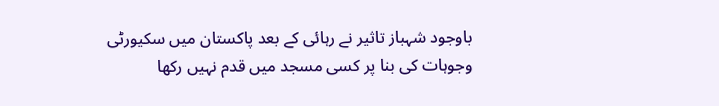باوجود شہباز تاثیر نے رہائی کے بعد پاکستان میں سکیورٹی وجوہات کی بنا پر کسی مسجد میں قدم نہیں رکھا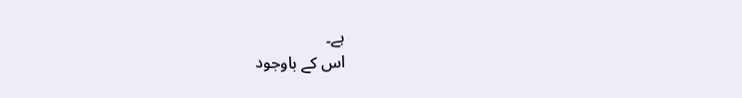ہے۔
اس کے باوجود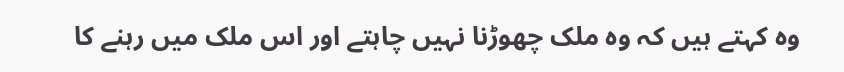وہ کہتے ہیں کہ وہ ملک چھوڑنا نہیں چاہتے اور اس ملک میں رہنے کا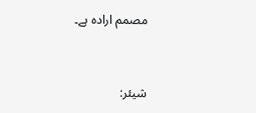مصمم ارادہ ہے۔


شیئر: